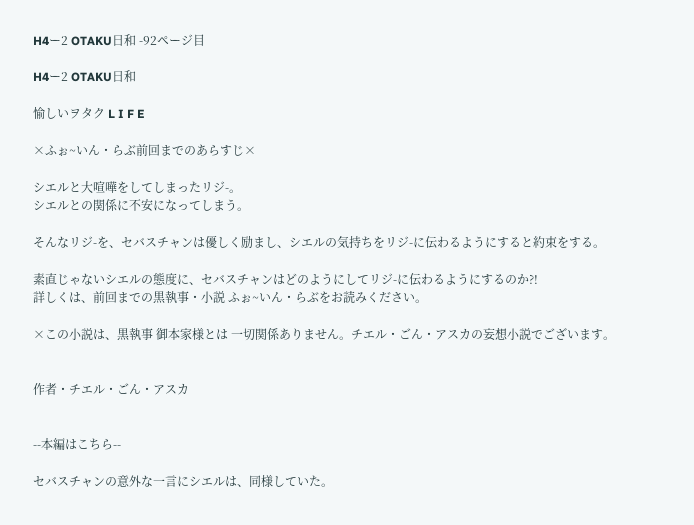H4ー2 OTAKU日和 -92ページ目

H4ー2 OTAKU日和

愉しいヲタク L I F E

×ふぉ~いん・らぶ前回までのあらすじ×

シエルと大喧嘩をしてしまったリジ-。
シエルとの関係に不安になってしまう。

そんなリジ-を、セバスチャンは優しく励まし、シエルの気持ちをリジ-に伝わるようにすると約束をする。

素直じゃないシエルの態度に、セバスチャンはどのようにしてリジ-に伝わるようにするのか?!
詳しくは、前回までの黒執事・小説 ふぉ~いん・らぶをお読みください。

×この小説は、黒執事 御本家様とは 一切関係ありません。チエル・ごん・アスカの妄想小説でございます。


作者・チエル・ごん・アスカ


--本編はこちら--

セバスチャンの意外な一言にシエルは、同様していた。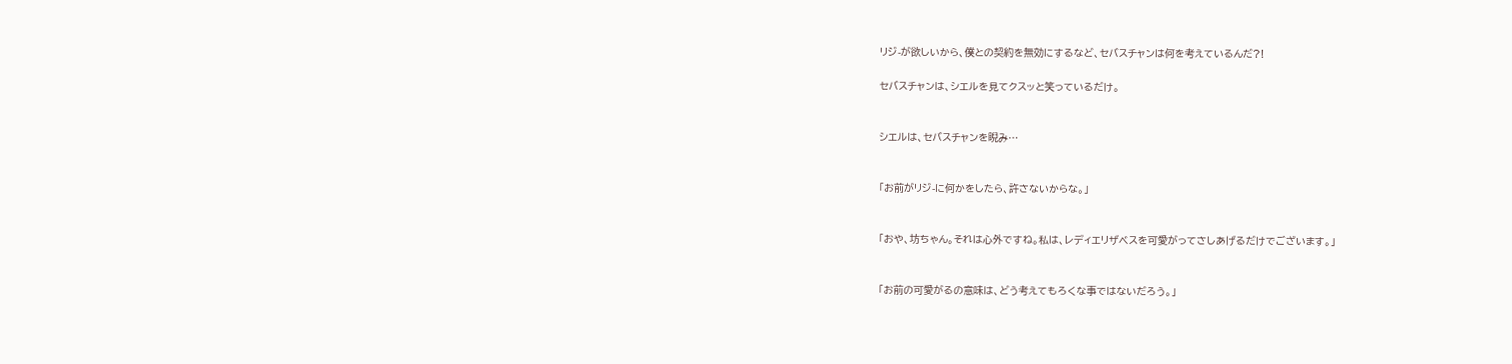リジ-が欲しいから、僕との契約を無効にするなど、セバスチャンは何を考えているんだ?!

セバスチャンは、シエルを見てクスッと笑っているだけ。


シエルは、セバスチャンを睨み…


「お前がリジ-に何かをしたら、許さないからな。」


「おや、坊ちゃん。それは心外ですね。私は、レディエリザベスを可愛がってさしあげるだけでございます。」


「お前の可愛がるの意味は、どう考えてもろくな事ではないだろう。」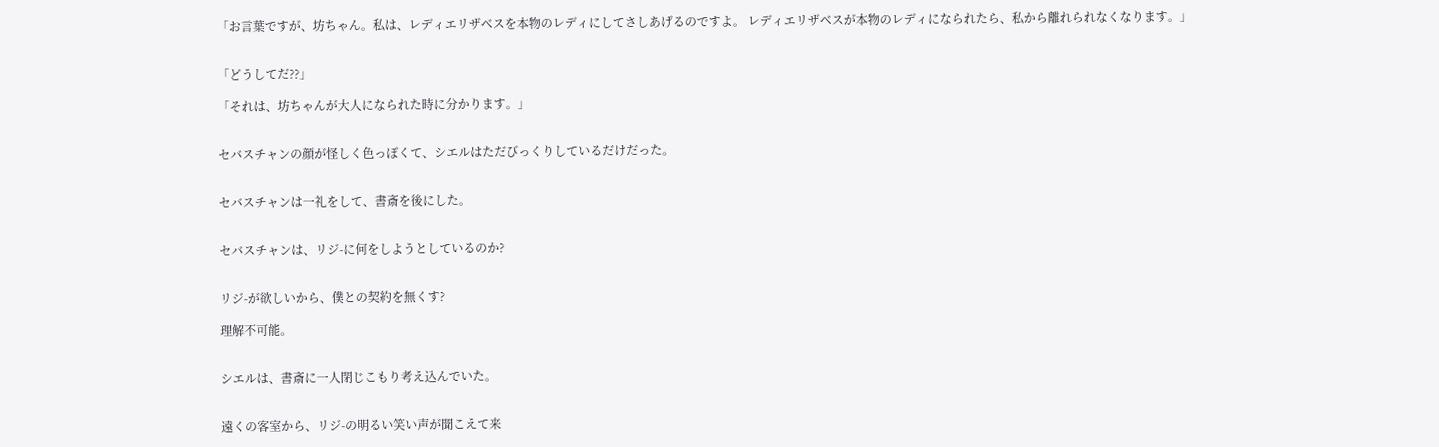「お言葉ですが、坊ちゃん。私は、レディエリザベスを本物のレディにしてさしあげるのですよ。 レディエリザベスが本物のレディになられたら、私から離れられなくなります。」


「どうしてだ??」

「それは、坊ちゃんが大人になられた時に分かります。」


セバスチャンの顔が怪しく色っぽくて、シエルはただびっくりしているだけだった。


セバスチャンは一礼をして、書斎を後にした。


セバスチャンは、リジ-に何をしようとしているのか?


リジ-が欲しいから、僕との契約を無くす?

理解不可能。


シエルは、書斎に一人閉じこもり考え込んでいた。


遠くの客室から、リジ-の明るい笑い声が聞こえて来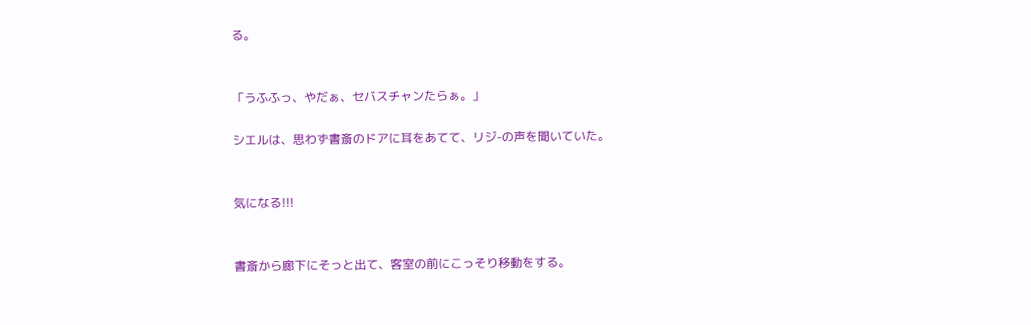る。


「うふふっ、やだぁ、セバスチャンたらぁ。」

シエルは、思わず書斎のドアに耳をあてて、リジ-の声を聞いていた。


気になる!!!


書斎から廊下にそっと出て、客室の前にこっそり移動をする。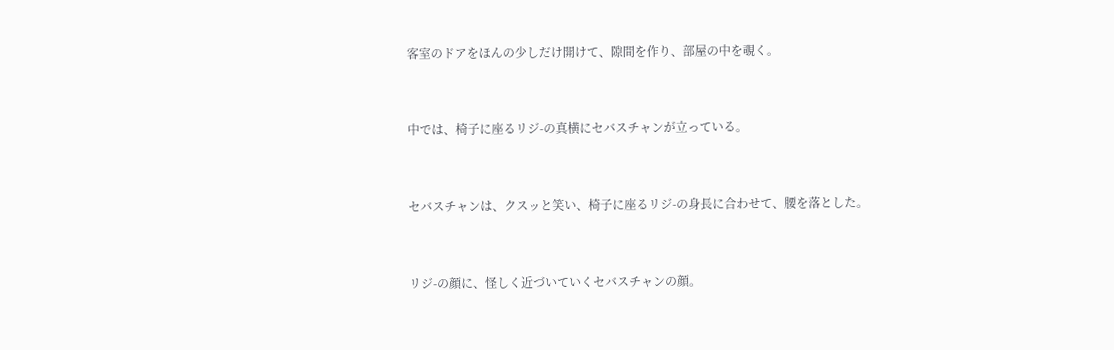客室のドアをほんの少しだけ開けて、隙間を作り、部屋の中を覗く。


中では、椅子に座るリジ-の真横にセバスチャンが立っている。


セバスチャンは、クスッと笑い、椅子に座るリジ-の身長に合わせて、腰を落とした。


リジ-の顔に、怪しく近づいていくセバスチャンの顔。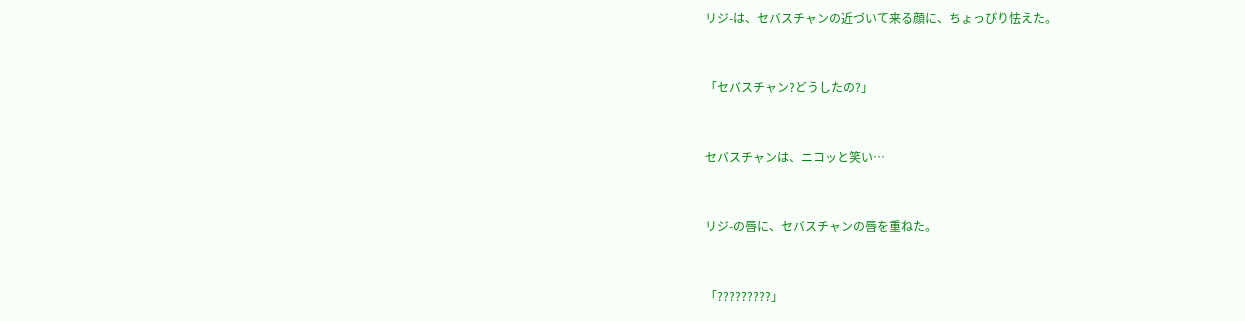リジ-は、セバスチャンの近づいて来る顔に、ちょっぴり怯えた。


「セバスチャン?どうしたの?」


セバスチャンは、ニコッと笑い…


リジ-の唇に、セバスチャンの唇を重ねた。


「?????????」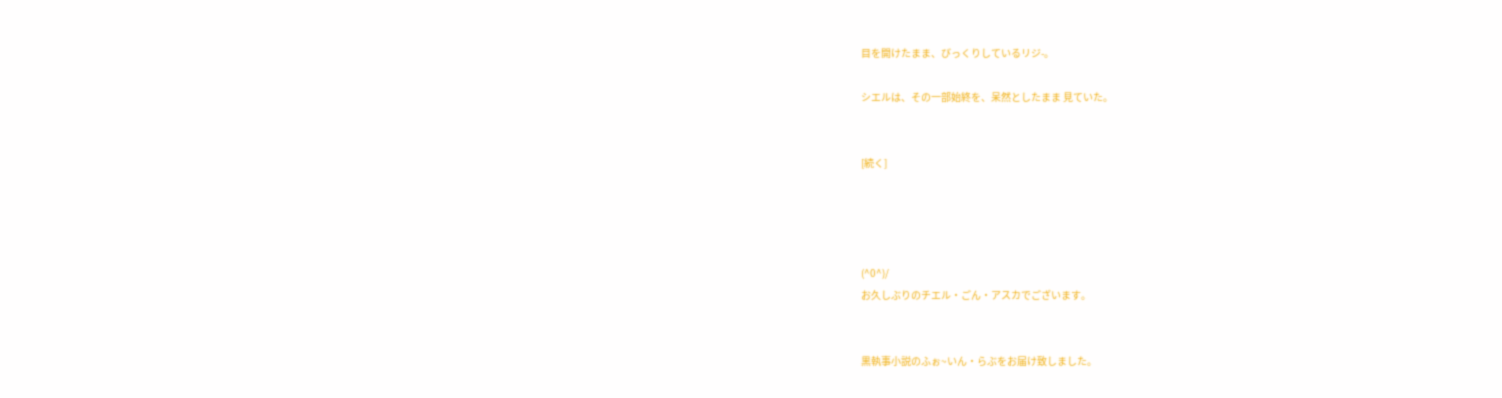目を開けたまま、びっくりしているリジ-。

シエルは、その一部始終を、呆然としたまま 見ていた。


[続く]




(^0^)/
お久しぶりのチエル・ごん・アスカでございます。


黒執事小説のふぉ~いん・らぶをお届け致しました。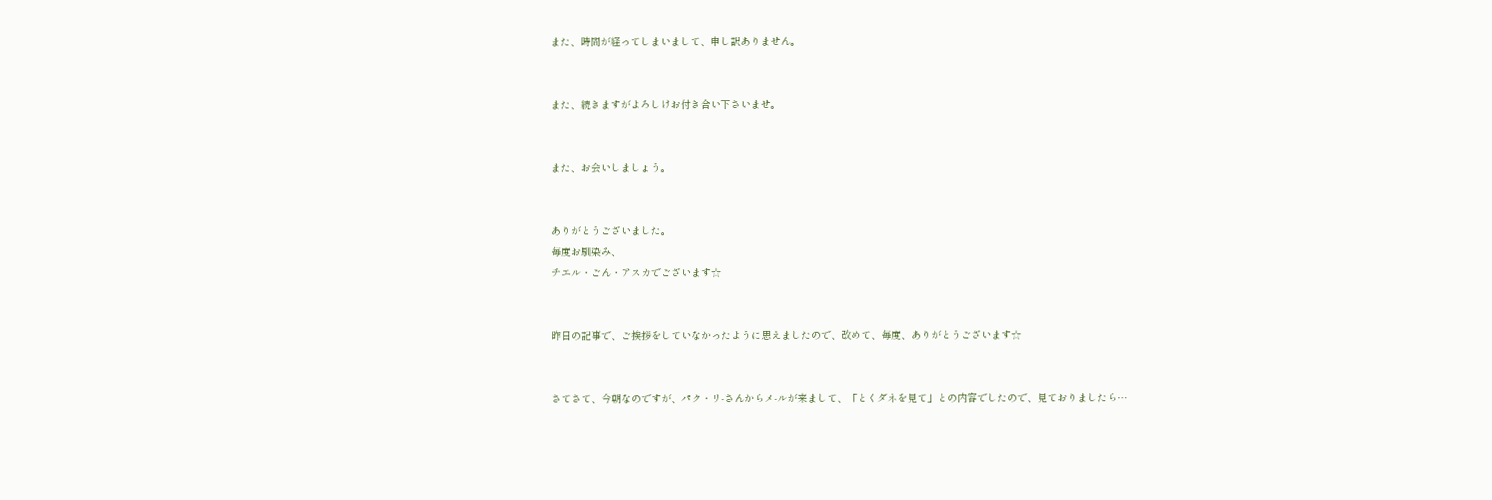また、時間が経ってしまいまして、申し訳ありません。


また、続きますがよろしけお付き合い下さいませ。


また、お会いしましょう。


ありがとうございました。
毎度お馴染み、
チエル・ごん・アスカでございます☆


昨日の記事で、ご挨拶をしていなかったように思えましたので、改めて、毎度、ありがとうございます☆


さてさて、今朝なのですが、パク・リ-さんからメ-ルが来まして、「とくダネを見て」との内容でしたので、見ておりましたら…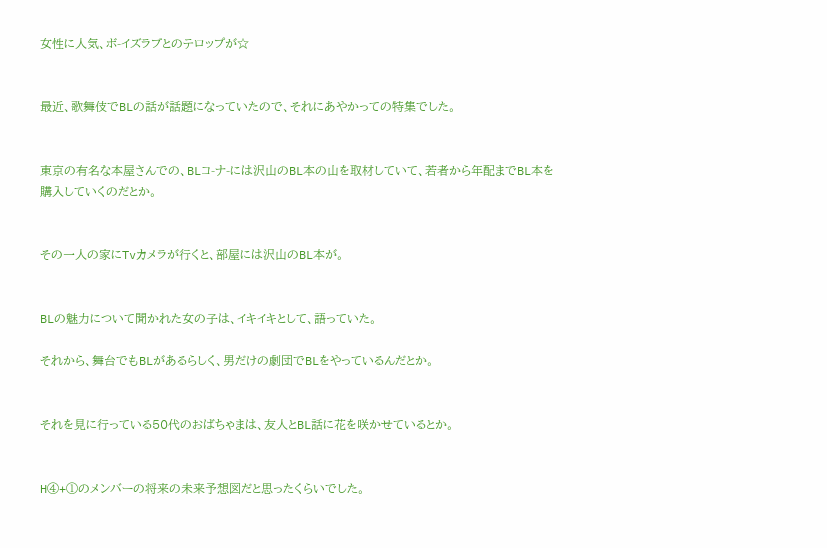女性に人気、ボ-イズラブとのテロップが☆


最近、歌舞伎でBLの話が話題になっていたので、それにあやかっての特集でした。


東京の有名な本屋さんでの、BLコ-ナ-には沢山のBL本の山を取材していて、若者から年配までBL本を購入していくのだとか。


その一人の家にTvカメラが行くと、部屋には沢山のBL本が。


BLの魅力について聞かれた女の子は、イキイキとして、語っていた。

それから、舞台でもBLがあるらしく、男だけの劇団でBLをやっているんだとか。


それを見に行っている50代のおばちゃまは、友人とBL話に花を咲かせているとか。


H④+①のメンバーの将来の未来予想図だと思ったくらいでした。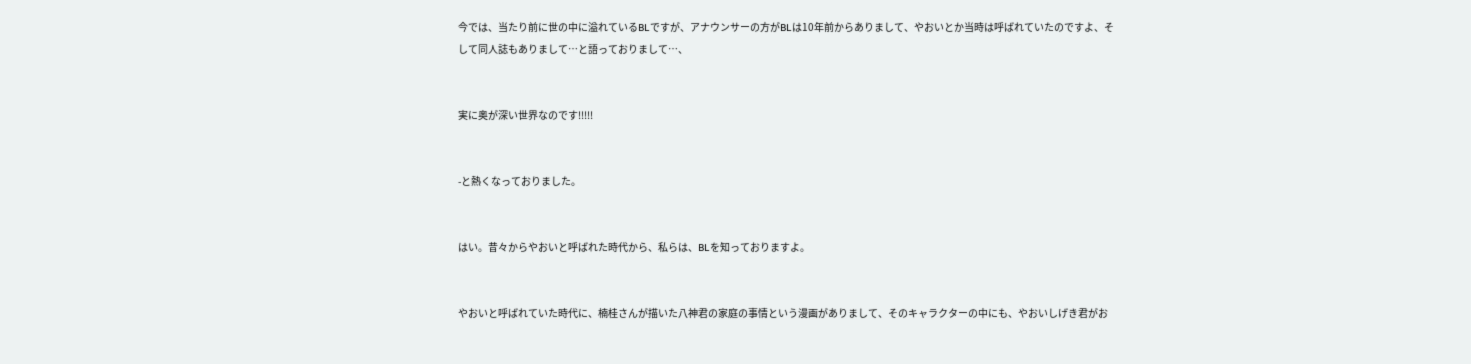今では、当たり前に世の中に溢れているBLですが、アナウンサーの方がBLは10年前からありまして、やおいとか当時は呼ばれていたのですよ、そして同人誌もありまして…と語っておりまして…、


実に奥が深い世界なのです!!!!!


-と熱くなっておりました。


はい。昔々からやおいと呼ばれた時代から、私らは、BLを知っておりますよ。


やおいと呼ばれていた時代に、楠桂さんが描いた八神君の家庭の事情という漫画がありまして、そのキャラクターの中にも、やおいしげき君がお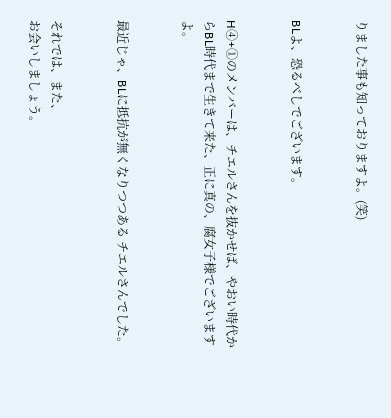りました事も知っておりますよ。(笑)


BLよ、恐るべしでございます。


H④+①のメンバーは、チエルさんを抜かせば、やおい時代からBL時代まで生きて来た、正に真の、腐女子様でございますよ。


最近じゃ、BLに抵抗が無くなりつつある チエルさんでした。


それでは、また、
お会いしましょう。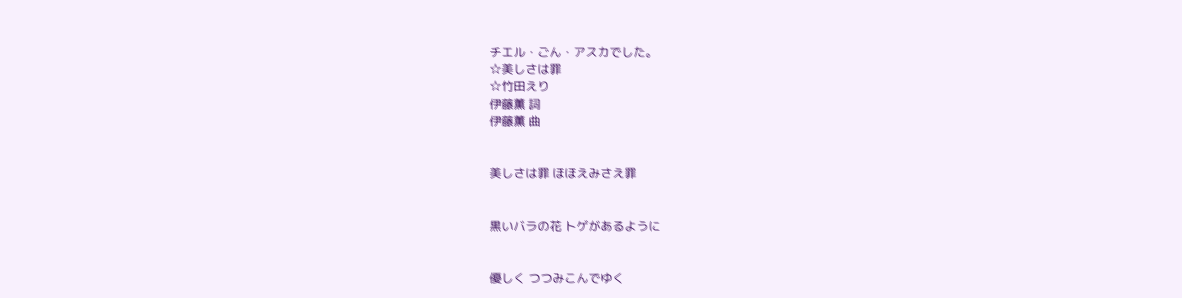チエル・ごん・アスカでした。
☆美しさは罪
☆竹田えり
伊藤薫 詞
伊藤薫 曲


美しさは罪 ほほえみさえ罪


黒いバラの花 トゲがあるように


優しく つつみこんでゆく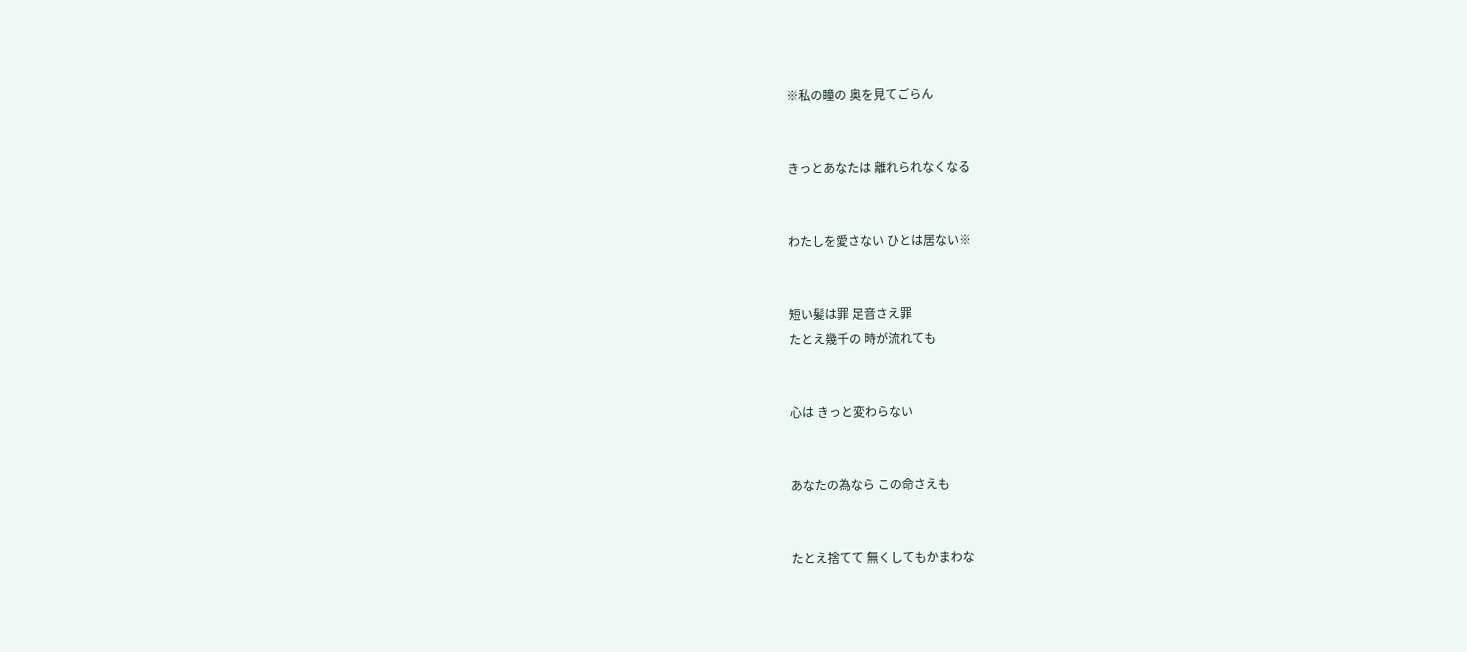※私の瞳の 奥を見てごらん


きっとあなたは 離れられなくなる


わたしを愛さない ひとは居ない※


短い髪は罪 足音さえ罪
たとえ幾千の 時が流れても


心は きっと変わらない


あなたの為なら この命さえも


たとえ捨てて 無くしてもかまわな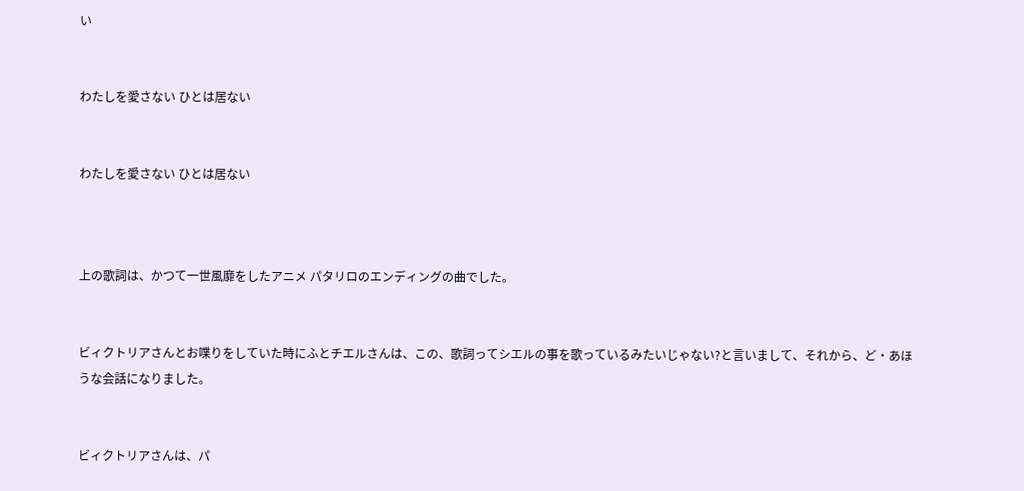い


わたしを愛さない ひとは居ない


わたしを愛さない ひとは居ない



上の歌詞は、かつて一世風靡をしたアニメ パタリロのエンディングの曲でした。


ビィクトリアさんとお喋りをしていた時にふとチエルさんは、この、歌詞ってシエルの事を歌っているみたいじゃない?と言いまして、それから、ど・あほうな会話になりました。


ビィクトリアさんは、パ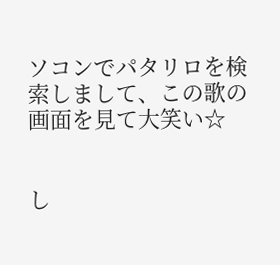ソコンでパタリロを検索しまして、この歌の画面を見て大笑い☆


し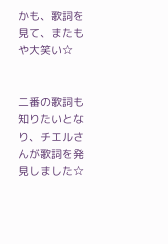かも、歌詞を見て、またもや大笑い☆


二番の歌詞も知りたいとなり、チエルさんが歌詞を発見しました☆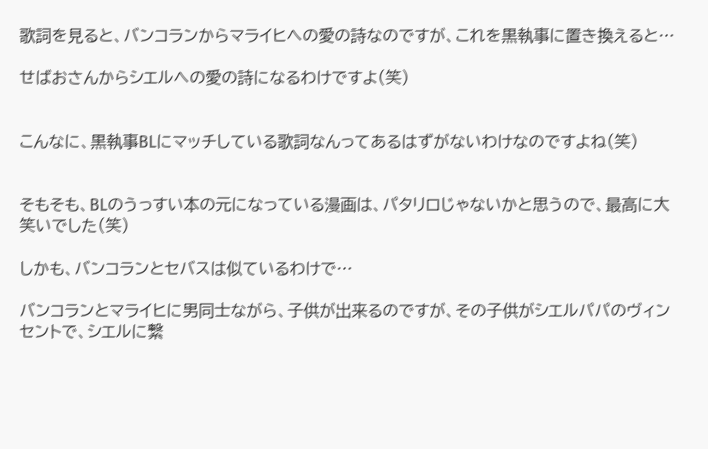歌詞を見ると、バンコランからマライヒへの愛の詩なのですが、これを黒執事に置き換えると…

せばおさんからシエルへの愛の詩になるわけですよ(笑)


こんなに、黒執事BLにマッチしている歌詞なんってあるはずがないわけなのですよね(笑)


そもそも、BLのうっすい本の元になっている漫画は、パタリロじゃないかと思うので、最高に大笑いでした(笑)

しかも、バンコランとセバスは似ているわけで…

バンコランとマライヒに男同士ながら、子供が出来るのですが、その子供がシエルパパのヴィンセントで、シエルに繋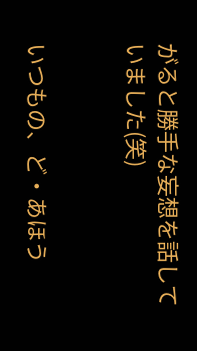がると勝手な妄想を話していました(笑)


いつもの、ど・あほう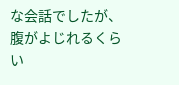な会話でしたが、腹がよじれるくらい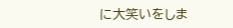に大笑いをしま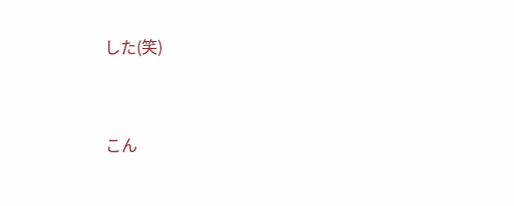した(笑)


こん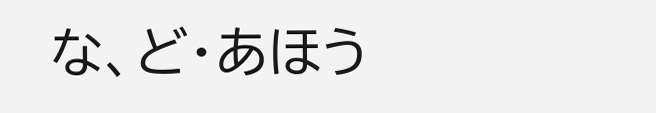な、ど・あほう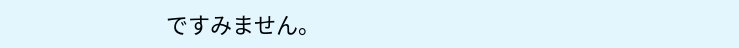ですみません。